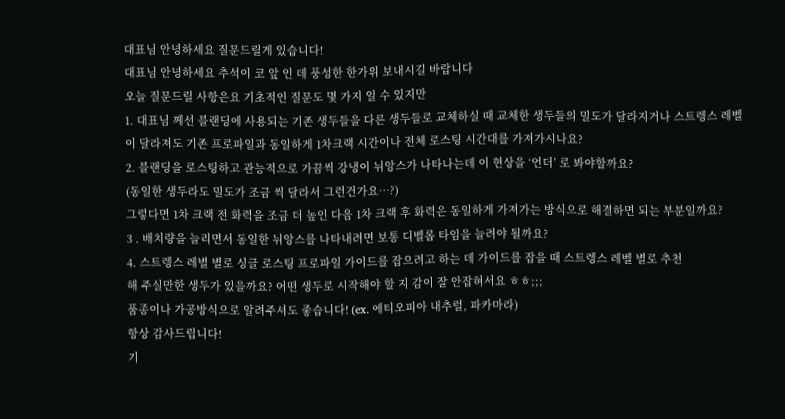대표님 안녕하세요 질문드릴게 있습니다!
대표님 안녕하세요 추석이 코 앞 인 데 풍성한 한가위 보내시길 바랍니다
오늘 질문드릴 사항은요 기초적인 질문도 몇 가지 일 수 있지만
1. 대표님 께선 블랜딩에 사용되는 기존 생두들을 다른 생두들로 교체하실 때 교체한 생두들의 밀도가 달라지거나 스트렝스 레벨이 달라져도 기존 프로파일과 동일하게 1차크랙 시간이나 전체 로스팅 시간대를 가져가시나요?
2. 블랜딩을 로스팅하고 관능적으로 가끔씩 강냉이 뉘앙스가 나타나는데 이 현상을 ‘언더’ 로 봐야할까요?
(동일한 생두라도 밀도가 조금 씩 달라서 그런건가요…?)
그렇다면 1차 크랙 전 화력을 조금 더 높인 다음 1차 크랙 후 화력은 동일하게 가져가는 방식으로 해결하면 되는 부분일까요?
3 . 배치량을 늘리면서 동일한 뉘앙스를 나타내려면 보통 디벨롭 타임을 늘려야 될까요?
4. 스트렝스 레별 별로 싱글 로스팅 프로파일 가이드를 잡으려고 하는 데 가이드를 잡을 때 스트렝스 레벨 별로 추천
해 주실만한 생두가 있을까요? 어떤 생두로 시작해야 할 지 감이 잘 안잡혀서요 ㅎㅎ;;;
품종이나 가공방식으로 알려주셔도 좋습니다! (ex. 에티오피아 내추럴, 파카마라)
항상 감사드립니다!
기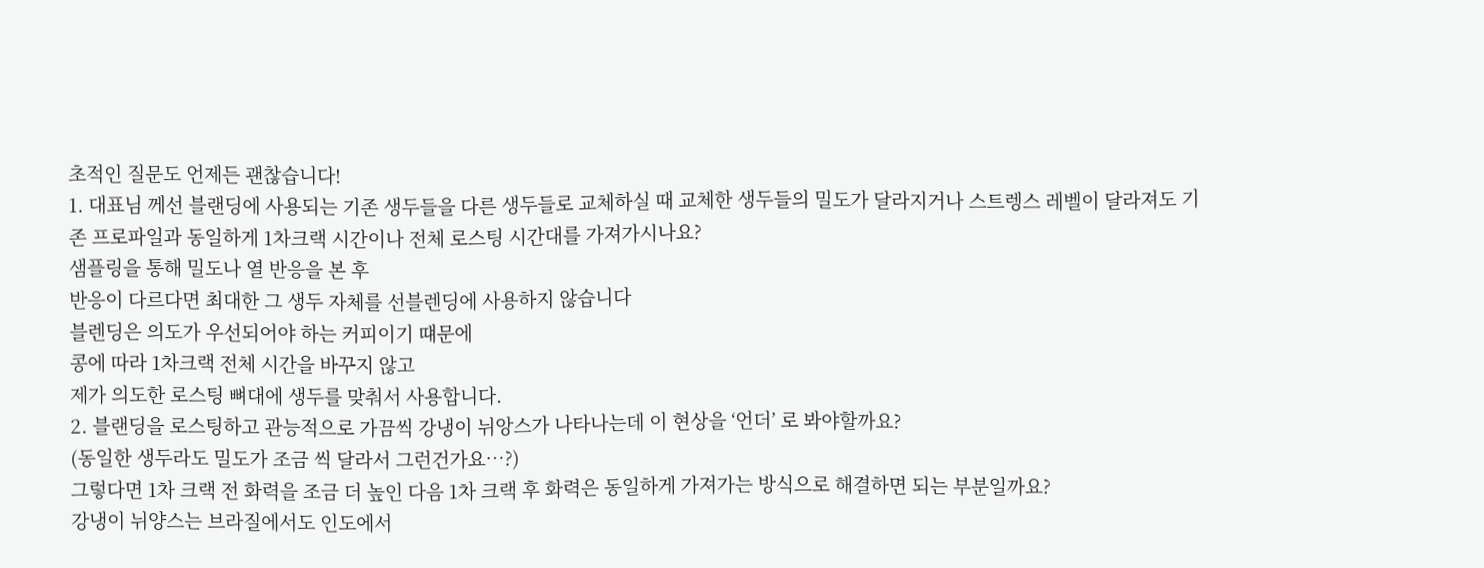초적인 질문도 언제든 괜찮습니다!
1. 대표님 께선 블랜딩에 사용되는 기존 생두들을 다른 생두들로 교체하실 때 교체한 생두들의 밀도가 달라지거나 스트렝스 레벨이 달라져도 기존 프로파일과 동일하게 1차크랙 시간이나 전체 로스팅 시간대를 가져가시나요?
샘플링을 통해 밀도나 열 반응을 본 후
반응이 다르다면 최대한 그 생두 자체를 선블렌딩에 사용하지 않습니다
블렌딩은 의도가 우선되어야 하는 커피이기 떄문에
콩에 따라 1차크랙 전체 시간을 바꾸지 않고
제가 의도한 로스팅 뼈대에 생두를 맞춰서 사용합니다.
2. 블랜딩을 로스팅하고 관능적으로 가끔씩 강냉이 뉘앙스가 나타나는데 이 현상을 ‘언더’ 로 봐야할까요?
(동일한 생두라도 밀도가 조금 씩 달라서 그런건가요…?)
그렇다면 1차 크랙 전 화력을 조금 더 높인 다음 1차 크랙 후 화력은 동일하게 가져가는 방식으로 해결하면 되는 부분일까요?
강냉이 뉘양스는 브라질에서도 인도에서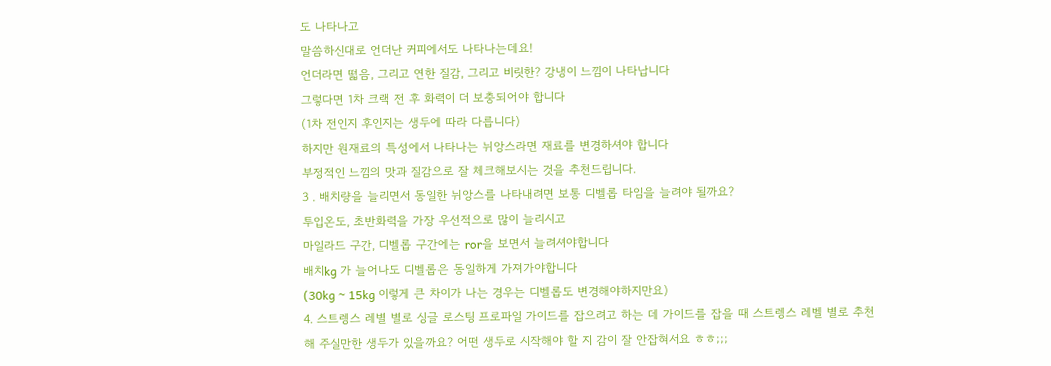도 나타나고
말씀하신대로 언더난 커피에서도 나타나는데요!
언더라면 떫음, 그리고 연한 질감, 그리고 비릿한? 강냉이 느낌이 나타납니다
그렇다면 1차 크랙 전 후 화력이 더 보충되어야 합니다
(1차 전인지 후인지는 생두에 따라 다릅니다)
하지만 원재료의 특성에서 나타나는 뉘앙스라면 재료를 변경하셔야 합니다
부정적인 느낌의 맛과 질감으로 잘 체크해보시는 것을 추천드립니다.
3 . 배치량을 늘리면서 동일한 뉘앙스를 나타내려면 보통 디벨롭 타임을 늘려야 될까요?
투입온도, 초반화력을 가장 우선적으로 많이 늘리시고
마일라드 구간, 디벨롭 구간에는 ror을 보면서 늘려셔야합니다
배치kg 가 늘어나도 디벨롭은 동일하게 가져가야합니다
(30kg ~ 15kg 이렇게 큰 차이가 나는 경우는 디벨롭도 변경해야하지만요)
4. 스트렝스 레별 별로 싱글 로스팅 프로파일 가이드를 잡으려고 하는 데 가이드를 잡을 때 스트렝스 레벨 별로 추천
해 주실만한 생두가 있을까요? 어떤 생두로 시작해야 할 지 감이 잘 안잡혀서요 ㅎㅎ;;;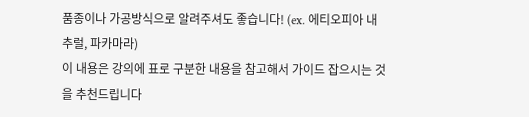품종이나 가공방식으로 알려주셔도 좋습니다! (ex. 에티오피아 내추럴, 파카마라)
이 내용은 강의에 표로 구분한 내용을 참고해서 가이드 잡으시는 것을 추천드립니다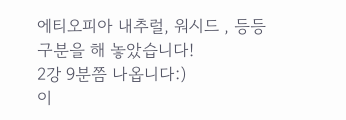에티오피아 내추럴, 워시드 , 등등 구분을 해 놓았습니다!
2강 9분쯤 나옵니다:)
이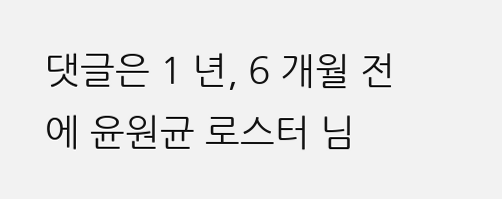댓글은 1 년, 6 개월 전에 윤원균 로스터 님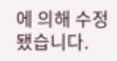에 의해 수정됐습니다.